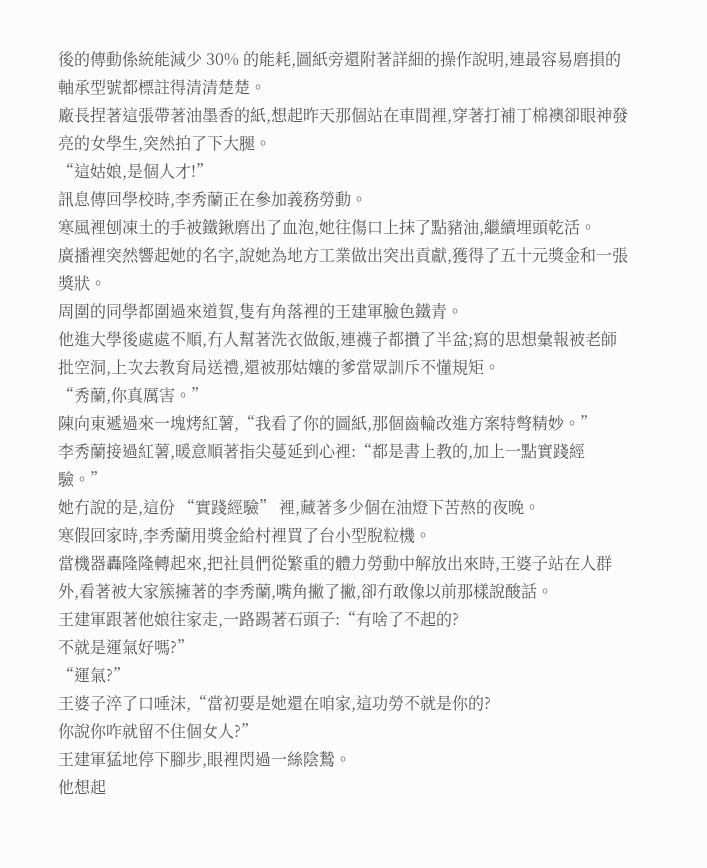後的傳動係統能減少 30% 的能耗,圖紙旁還附著詳細的操作說明,連最容易磨損的軸承型號都標註得清清楚楚。
廠長捏著這張帶著油墨香的紙,想起昨天那個站在車間裡,穿著打補丁棉襖卻眼神發亮的女學生,突然拍了下大腿。
“這姑娘,是個人才!”
訊息傳回學校時,李秀蘭正在參加義務勞動。
寒風裡刨凍土的手被鐵鍬磨出了血泡,她往傷口上抹了點豬油,繼續埋頭乾活。
廣播裡突然響起她的名字,說她為地方工業做出突出貢獻,獲得了五十元獎金和一張獎狀。
周圍的同學都圍過來道賀,隻有角落裡的王建軍臉色鐵青。
他進大學後處處不順,冇人幫著洗衣做飯,連襪子都攢了半盆;寫的思想彙報被老師批空洞,上次去教育局送禮,還被那姑孃的爹當眾訓斥不懂規矩。
“秀蘭,你真厲害。”
陳向東遞過來一塊烤紅薯,“我看了你的圖紙,那個齒輪改進方案特彆精妙。”
李秀蘭接過紅薯,暖意順著指尖蔓延到心裡:“都是書上教的,加上一點實踐經驗。”
她冇說的是,這份 “實踐經驗” 裡,藏著多少個在油燈下苦熬的夜晚。
寒假回家時,李秀蘭用獎金給村裡買了台小型脫粒機。
當機器轟隆隆轉起來,把社員們從繁重的體力勞動中解放出來時,王婆子站在人群外,看著被大家簇擁著的李秀蘭,嘴角撇了撇,卻冇敢像以前那樣說酸話。
王建軍跟著他娘往家走,一路踢著石頭子:“有啥了不起的?
不就是運氣好嗎?”
“運氣?”
王婆子淬了口唾沫,“當初要是她還在咱家,這功勞不就是你的?
你說你咋就留不住個女人?”
王建軍猛地停下腳步,眼裡閃過一絲陰鷙。
他想起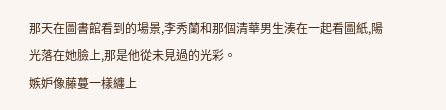那天在圖書館看到的場景,李秀蘭和那個清華男生湊在一起看圖紙,陽光落在她臉上,那是他從未見過的光彩。
嫉妒像藤蔓一樣纏上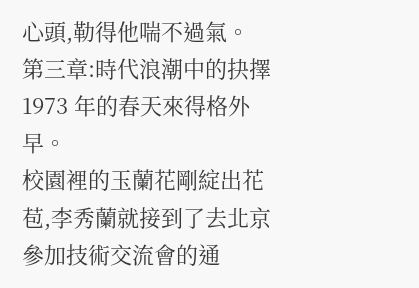心頭,勒得他喘不過氣。
第三章:時代浪潮中的抉擇1973 年的春天來得格外早。
校園裡的玉蘭花剛綻出花苞,李秀蘭就接到了去北京參加技術交流會的通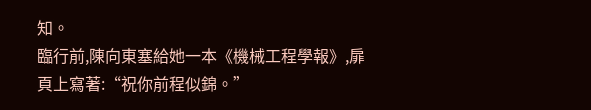知。
臨行前,陳向東塞給她一本《機械工程學報》,扉頁上寫著:“祝你前程似錦。”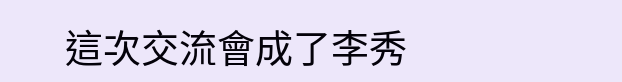這次交流會成了李秀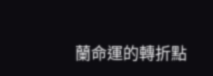蘭命運的轉折點